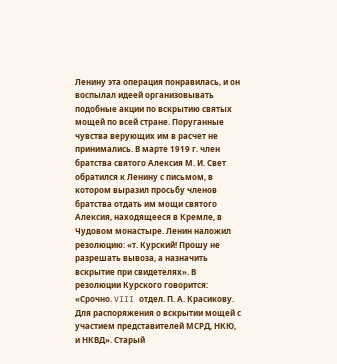Ленину эта операция понравилась, и он воспылал идеей организовывать подобные акции по вскрытию святых мощей по всей стране. Поруганные чувства верующих им в расчет не принимались. В марте 1919 г. член братства святого Алексия М. И. Свет обратился к Ленину с письмом, в котором выразил просьбу членов братства отдать им мощи святого Алексия, находящееся в Кремле, в Чудовом монастыре. Ленин наложил резолюцию: «т. Курский! Прошу не разрешать вывоза, а назначить вскрытие при свидетелях». В резолюции Курского говорится: «Срочно. VIII отдел. П. А. Красикову. Для распоряжения о вскрытии мощей с участием представителей МСРД, НКЮ, и НКВД». Старый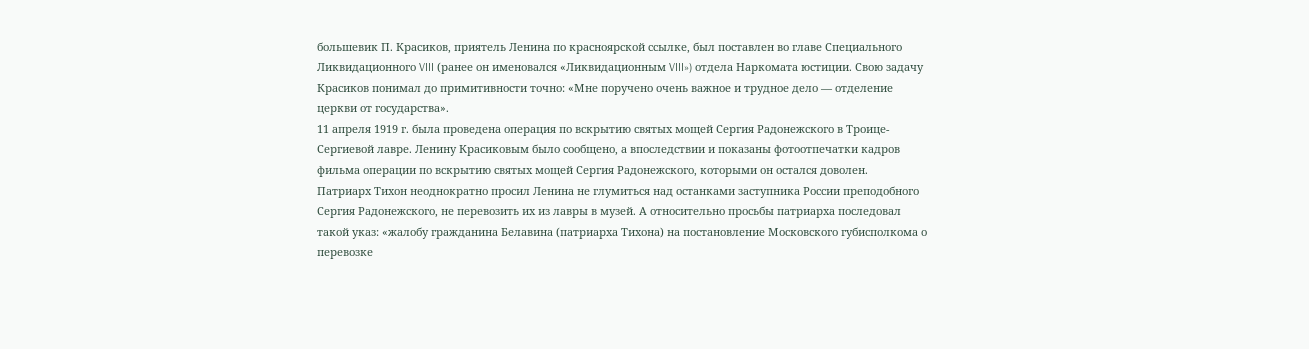большевик П. Красиков, приятель Ленина по красноярской ссылке, был поставлен во главе Специального Ликвидационного VIII (ранее он именовался «Ликвидационным VIII») отдела Наркомата юстиции. Свою задачу Красиков понимал до примитивности точно: «Мне поручено очень важное и трудное дело — отделение церкви от государства».
11 апреля 1919 г. была проведена операция по вскрытию святых мощей Сергия Радонежского в Троице-Сергиевой лавре. Ленину Красиковым было сообщено, а впоследствии и показаны фотоотпечатки кадров фильма операции по вскрытию святых мощей Сергия Радонежского, которыми он остался доволен.
Патриарх Тихон неоднократно просил Ленина не глумиться над останками заступника России преподобного Сергия Радонежского, не перевозить их из лавры в музей. А относительно просьбы патриарха последовал такой указ: «жалобу гражданина Белавина (патриарха Тихона) на постановление Московского губисполкома о перевозке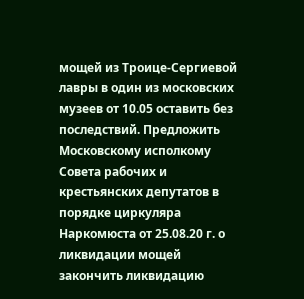мощей из Троице-Сергиевой лавры в один из московских музеев от 10.05 оставить без последствий. Предложить Московскому исполкому Совета рабочих и крестьянских депутатов в порядке циркуляра Наркомюста от 25.08.20 г. о ликвидации мощей закончить ликвидацию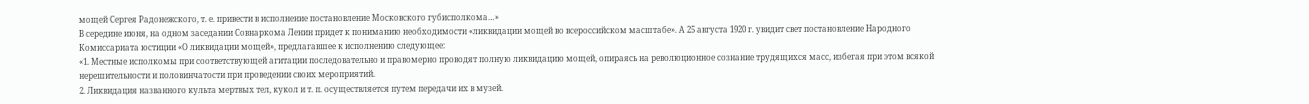мощей Сергея Радонежского, т. е. привести в исполнение постановление Московского губисполкома…»
В середине июня, на одном заседании Совнаркома Ленин придет к пониманию необходимости «ликвидации мощей во всероссийском масштабе». А 25 августа 1920 г. увидит свет постановление Народного Комиссариата юстиции «О ликвидации мощей», предлагавшее к исполнению следующее:
«1. Местные исполкомы при соответствующей агитации последовательно и правомерно проводят полную ликвидацию мощей, опираясь на революционное сознание трудящихся масс, избегая при этом всякой нерешительности и половинчатости при проведении своих мероприятий.
2. Ликвидация названного культа мертвых тел, кукол и т. п. осуществляется путем передачи их в музей.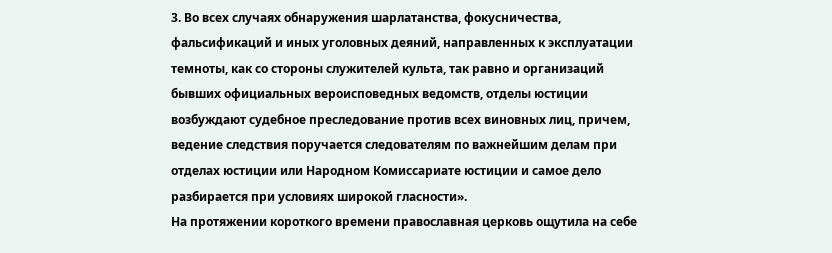3. Во всех случаях обнаружения шарлатанства, фокусничества, фальсификаций и иных уголовных деяний, направленных к эксплуатации темноты, как со стороны служителей культа, так равно и организаций бывших официальных вероисповедных ведомств, отделы юстиции возбуждают судебное преследование против всех виновных лиц, причем, ведение следствия поручается следователям по важнейшим делам при отделах юстиции или Народном Комиссариате юстиции и самое дело разбирается при условиях широкой гласности».
На протяжении короткого времени православная церковь ощутила на себе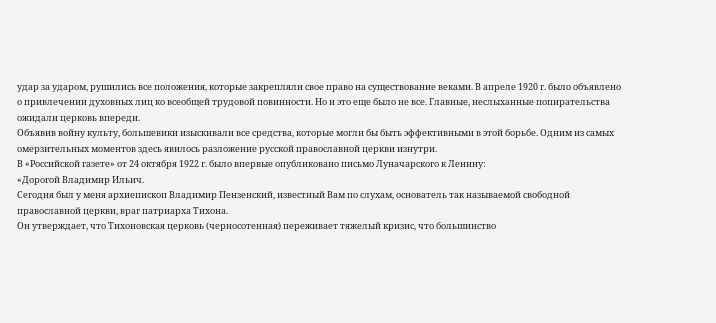удар за ударом, рушились все положения, которые закрепляли свое право на существование веками. В апреле 1920 г. было объявлено о привлечении духовных лиц ко всеобщей трудовой повинности. Но и это еще было не все. Главные, неслыханные попирательства ожидали церковь впереди.
Объявив войну культу, большевики изыскивали все средства, которые могли бы быть эффективными в этой борьбе. Одним из самых омерзительных моментов здесь явилось разложение русской православной церкви изнутри.
В «Российской газете» от 24 октября 1922 г. было впервые опубликовано письмо Луначарского к Ленину:
«Дорогой Владимир Ильич.
Сегодня был у меня архиепископ Владимир Пензенский, известный Вам по слухам, основатель так называемой свободной православной церкви, враг патриарха Тихона.
Он утверждает, что Тихоновская церковь (черносотенная) переживает тяжелый кризис, что большинство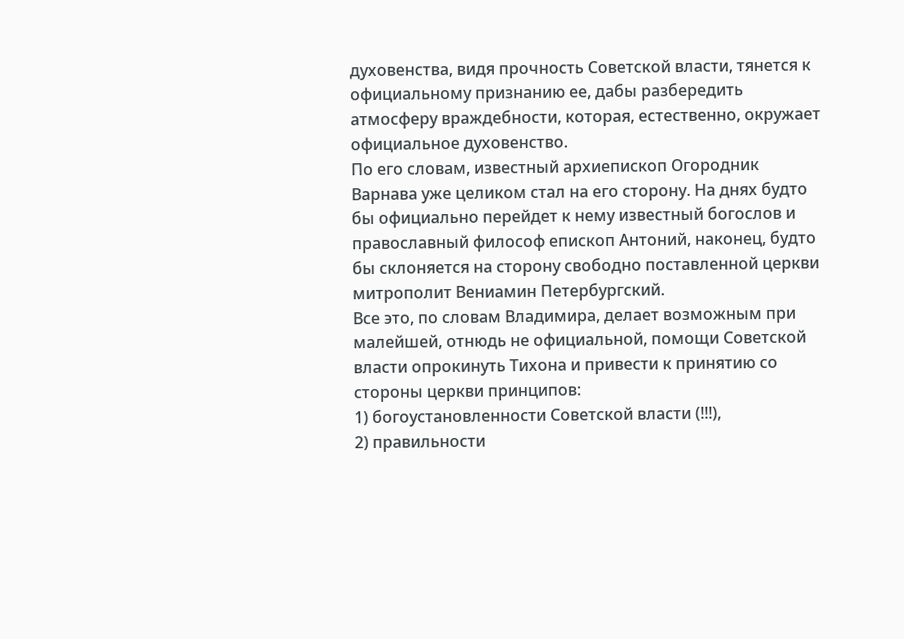духовенства, видя прочность Советской власти, тянется к официальному признанию ее, дабы разбередить атмосферу враждебности, которая, естественно, окружает официальное духовенство.
По его словам, известный архиепископ Огородник Варнава уже целиком стал на его сторону. На днях будто бы официально перейдет к нему известный богослов и православный философ епископ Антоний, наконец, будто бы склоняется на сторону свободно поставленной церкви митрополит Вениамин Петербургский.
Все это, по словам Владимира, делает возможным при малейшей, отнюдь не официальной, помощи Советской власти опрокинуть Тихона и привести к принятию со стороны церкви принципов:
1) богоустановленности Советской власти (!!!),
2) правильности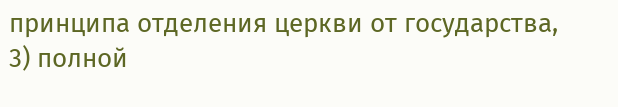принципа отделения церкви от государства,
3) полной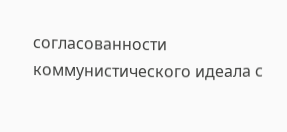согласованности коммунистического идеала с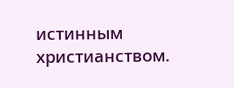истинным христианством.